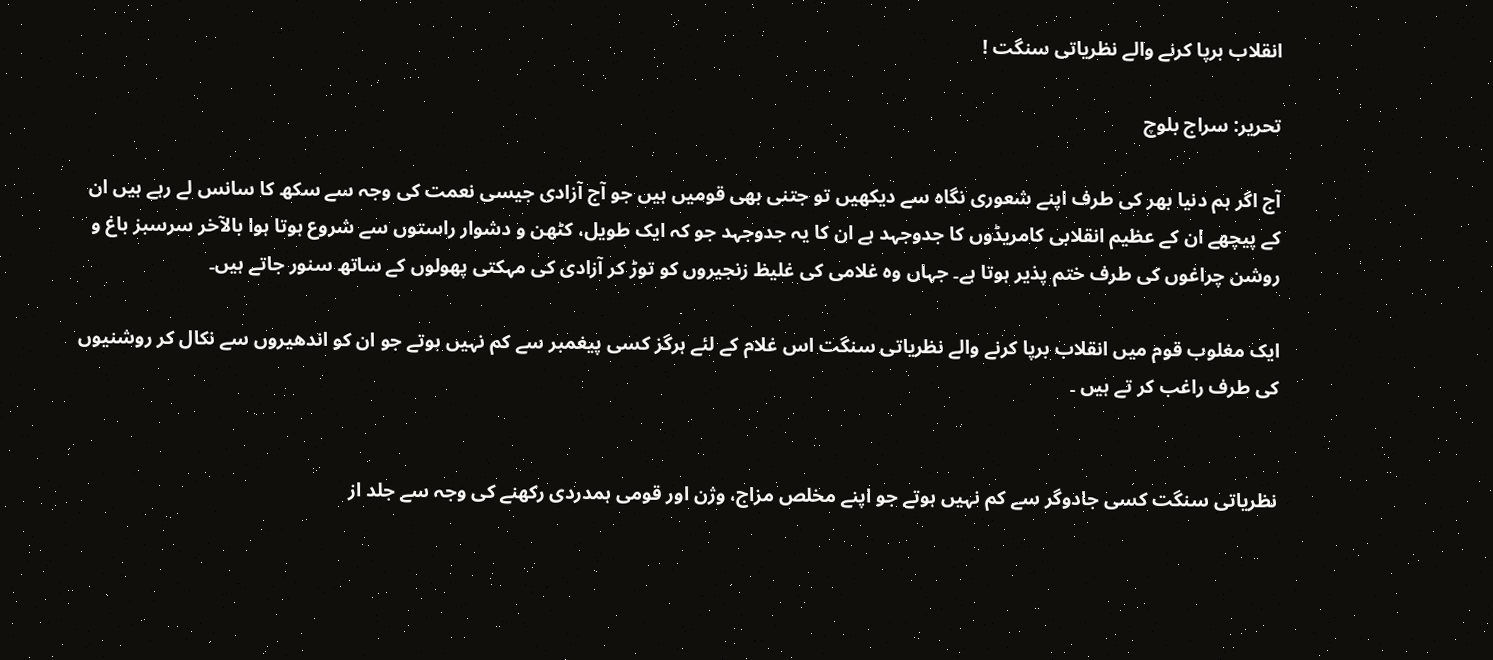انقلاب برپا کرنے والے نظریاتی سنگت !

تحریر: سراج بلوچ

آج اگر ہم دنیا بھر کی طرف اپنے شعوری نگاہ سے دیکھیں تو جتنی بھی قومیں ہیں جو آج آزادی جیسی نعمت کی وجہ سے سکھ کا سانس لے رہے ہیں ان کے پیچھے ان کے عظیم انقلابی کامریڈوں کا جدوجہد ہے ان کا یہ جدوجہد جو کہ ایک طویل، کٹھن و دشوار راستوں سے شروع ہوتا ہوا بالآخر سرسبز باغ و روشن چراغوں کی طرف ختم پذیر ہوتا ہے۔ جہاں وہ غلامی کی غلیظ زنجیروں کو توڑ کر آزادی کی مہکتی پھولوں کے ساتھ سنور جاتے ہیں۔

ایک مغلوب قوم میں انقلاب برپا کرنے والے نظریاتی سنگت اس غلام کے لئے ہرگز کسی پیغمبر سے کم نہیں ہوتے جو ان کو اندھیروں سے نکال کر روشنیوں کی طرف راغب کر تے ہیں ۔


نظریاتی سنگت کسی جادوگر سے کم نہیں ہوتے جو اپنے مخلص مزاج، وژن اور قومی ہمدردی رکھنے کی وجہ سے جلد از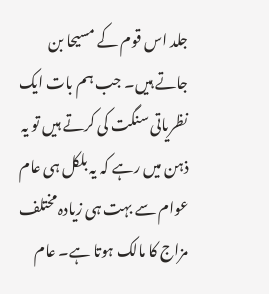جلد اس قوم کے مسیحا بن جاتے ہیں۔ جب ہم بات ایک نظریاتی سنگت کی کرتے ہیں تو یہ ذہن میں رہے کہ یہ بلکل ہی عام عوام سے بہت ہی زیادہ مختلف مزاج کا مالک ہوتا ہے۔ عام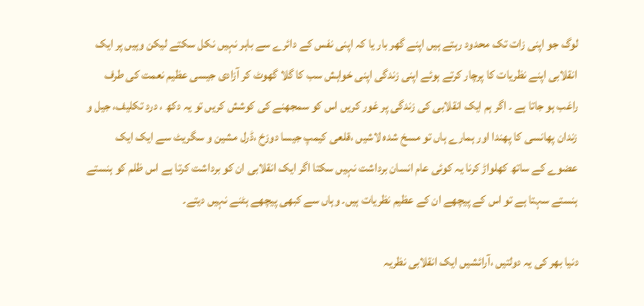لوگ جو اپنی زات تک محدود رہتے ہیں اپنے گھر بار یا کہ اپنی نفس کے دائرے سے باہر نہیں نکل سکتے لیکن وہیں پر ایک انقلابی اپنے نظریات کا پرچار کرتے ہوئے اپنی زندگی اپنی خواہش سب کا گلا گھوٹ کر آزادی جیسی عظیم نعمت کی طرف راغب ہو جاتا ہے ۔ اگر ہم ایک انقلابی کی زندگی پر غور کریں اس کو سمجھنے کی کوشش کریں تو یہ دکھ ، درد تکلیف، جیل و زندان پھانسی کا پھندا اور ہمارے ہاں تو مسخ شدہ لاشیں ،قلعی کیمپ جیسا دوزخ ،ڈرل مشین و سگریٹ سے ایک ایک عضوے کے ساتھ کھلواڑ کرنا یہ کوئی عام انسان برداشت نہیں سکتا اگر ایک انقلابی ان کو برداشت کرتا ہے اس ظلم کو ہنستے ہنستے سہتا ہے تو اس کے پیچھے ان کے عظیم نظریات ہیں۔ وہاں سے کبھی پیچھے ہٹنے نہیں دیتے۔

دنیا بھر کی یہ دولتیں ،آرائشيں ایک انقلابی نظریہ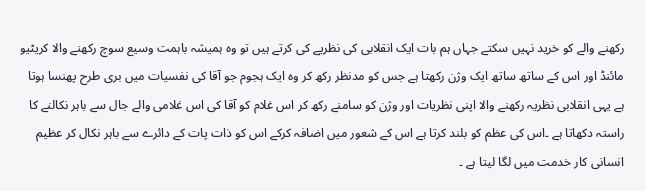رکھنے والے کو خرید نہیں سکتے جہاں ہم بات ایک انقلابی کی نظریے کی کرتے ہیں تو وہ ہمیشہ باہمت وسیع سوچ رکھنے والا کریٹیو مائنڈ اور اس کے ساتھ ساتھ ایک وژن رکھتا ہے جس کو مدنظر رکھ کر وہ ایک ہجوم جو آقا کی نفسیات میں بری طرح پھنسا ہوتا ہے یہی انقلابی نظریہ رکھنے والا اپنی نظریات اور وژن کو سامنے رکھ کر اس غلام کو آقا کی اس غلامی والے جال سے باہر نکالنے کا راستہ دکھاتا ہے ۔اس کی عظم کو بلند کرتا ہے اس کے شعور میں اضافہ کرکے اس کو ذات پات کے دائرے سے باہر نکال کر عظیم انسانی کار خدمت میں لگا لیتا ہے ۔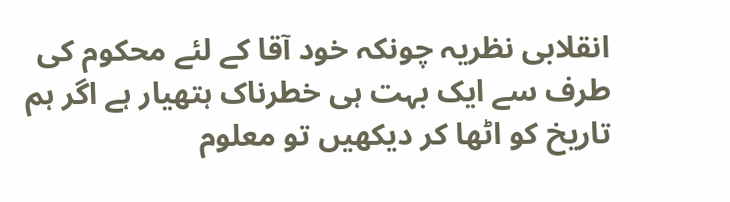انقلابی نظریہ چونکہ خود آقا کے لئے محکوم کی طرف سے ایک بہت ہی خطرناک ہتھیار ہے اگر ہم تاریخ کو اٹھا کر دیکھیں تو معلوم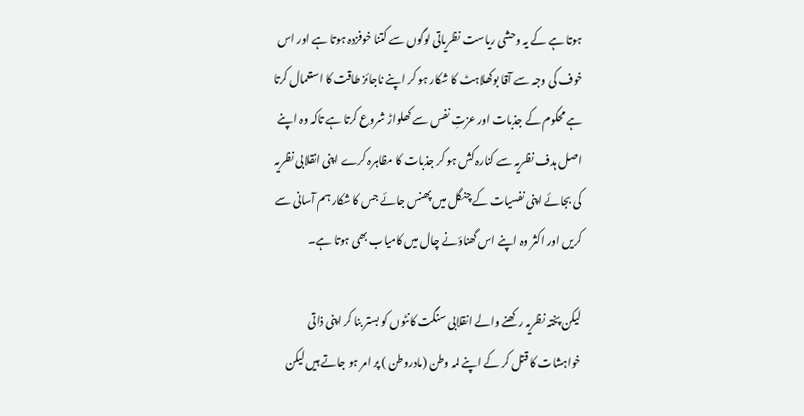ہوتا ہے کے یہ وحشی ریاست نظریاتی لوگوں سے کتنا خوفزدہ ہوتا ہے اور اس خوف کی وجہ سے آقا بوکھلاہٹ کا شکار ہو کر اپنے ناجائز طاقت کا استعمال کرتا ہے محکوم کے جذبات اور عزتِ نفس سے کھلواڑ شروع کرتا ہے تاکہ وہ اپنے اصل ہدف نظریہ سے کنارہ کش ہو کر جذبات کا مظاہرہ کرے اپنی انقلابی نظریہ کی بجائے اپنی نفسیات کے چنگل میں پھنس جائے جس کا شکار ہم آسانی سے کریں اور اکثر وہ اپنے اس گھناؤنے چال میں کامياب بھی ہوتا ہے۔

لیکن پختہ نظریہ رکھنے والے انقلابی سنگت کانٹوں کو بستر بنا کر اپنی ذاتی خواہشات کا قتل کر کے اپنے لمہ وطن (مادروطن ) پر امر ہو جاتے ہیں لیکن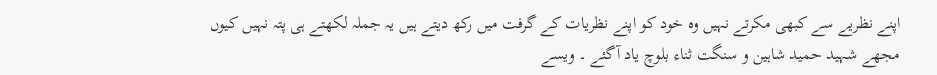اپنے نظریے سے کبھی مکرتے نہیں وہ خود کو اپنے نظریات کے گرفت میں رکھ دیتے ہیں یہ جملہ لکھتے ہی پتہ نہیں کیوں مجھے شہید حمید شاہین و سنگت ثناء بلوچ یاد آگئے ۔ ویسے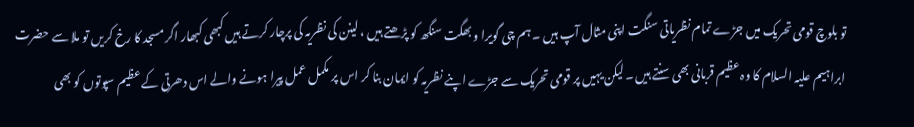تو بلوچ قومی تحریک میں جڑے تمام نظریاتی سنگت اپنی مثال آپ ہیں ۔ ہم چی گویرا و بھگت سنگھ کو پڑھتے ہیں ، لینن کی نظریہ کی پرچار کرتے ہیں کبھی کبھار اگر مسجد کا رخ کریں تو ملا سے حضرت ابراہیم علیہ السلام کا وہ عظیم قربانی بھی سنتے ہیں ۔لیکن یہیں پر قومی تحریک سے جڑے اپنے نظریہ کو ایمان بنا کر اس پر مکمل عمل پیرا ہونے والے اس دھرتی کے عظیم سپوتوں کو بھی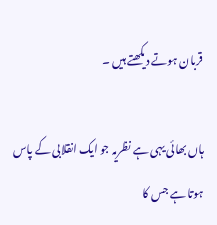قربان ہوتے دیکھتے ہیں ۔

ہاں بھائی یہی ہے نظریہ جو ایک انقلابی کے پاس ہوتا ہے جس کا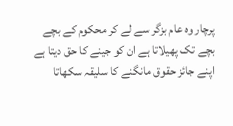پرچار وہ عام بزگر سے لے کر محکوم کے بچے بچے تک پھیلاتا ہے ان کو جینے کا حق دیتا ہے اپنے جائز حقوق مانگنے کا سلیقہ سکھاتا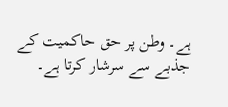ہے۔ وطن پر حق حاکمیت کے جذبے سے سرشار کرتا ہے۔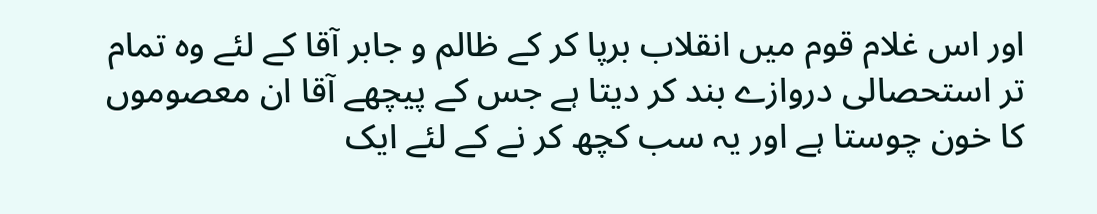اور اس غلام قوم میں انقلاب برپا کر کے ظالم و جابر آقا کے لئے وہ تمام تر استحصالی دروازے بند کر دیتا ہے جس کے پیچھے آقا ان معصوموں کا خون چوستا ہے اور یہ سب کچھ کر نے کے لئے ایک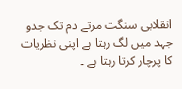انقلابی سنگت مرتے دم تک جدو جہد میں لگ رہتا ہے اپنی نظریات کا پرچار کرتا رہتا ہے ۔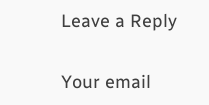Leave a Reply

Your email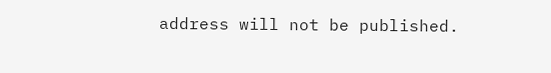address will not be published.